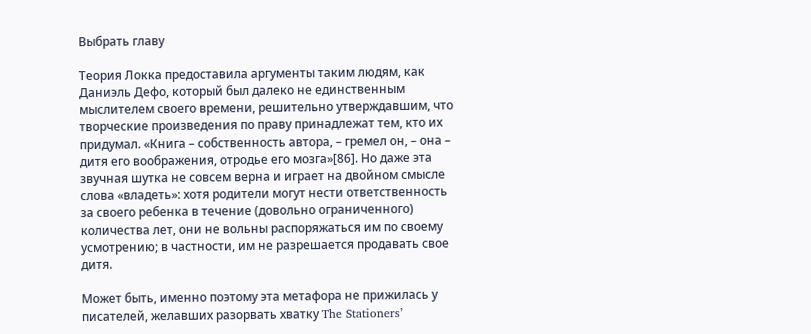Выбрать главу

Теория Локка предоставила аргументы таким людям, как Даниэль Дефо, который был далеко не единственным мыслителем своего времени, решительно утверждавшим, что творческие произведения по праву принадлежат тем, кто их придумал. «Книга – собственность автора, – гремел он, – она – дитя его воображения, отродье его мозга»[86]. Но даже эта звучная шутка не совсем верна и играет на двойном смысле слова «владеть»: хотя родители могут нести ответственность за своего ребенка в течение (довольно ограниченного) количества лет, они не вольны распоряжаться им по своему усмотрению; в частности, им не разрешается продавать свое дитя.

Может быть, именно поэтому эта метафора не прижилась у писателей, желавших разорвать хватку The Stationers’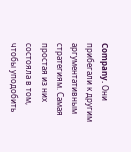Company. Они прибегали к другим аргументативным стратегиям. Самая простая из них состояла в том, чтобы уподобить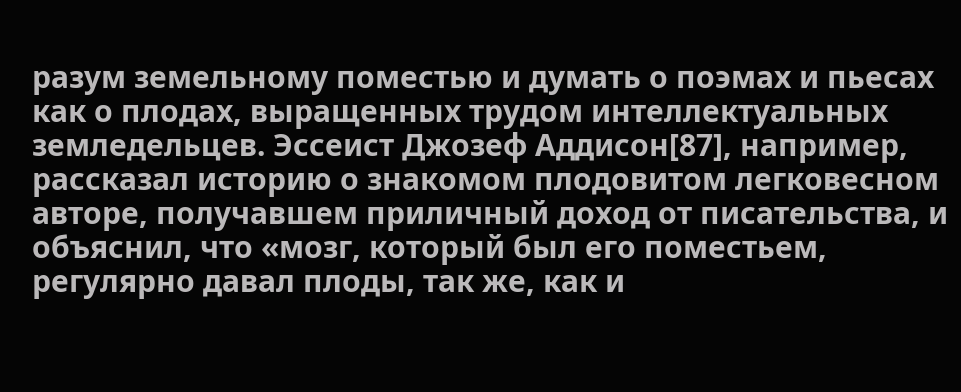разум земельному поместью и думать о поэмах и пьесах как о плодах, выращенных трудом интеллектуальных земледельцев. Эссеист Джозеф Аддисон[87], например, рассказал историю о знакомом плодовитом легковесном авторе, получавшем приличный доход от писательства, и объяснил, что «мозг, который был его поместьем, регулярно давал плоды, так же, как и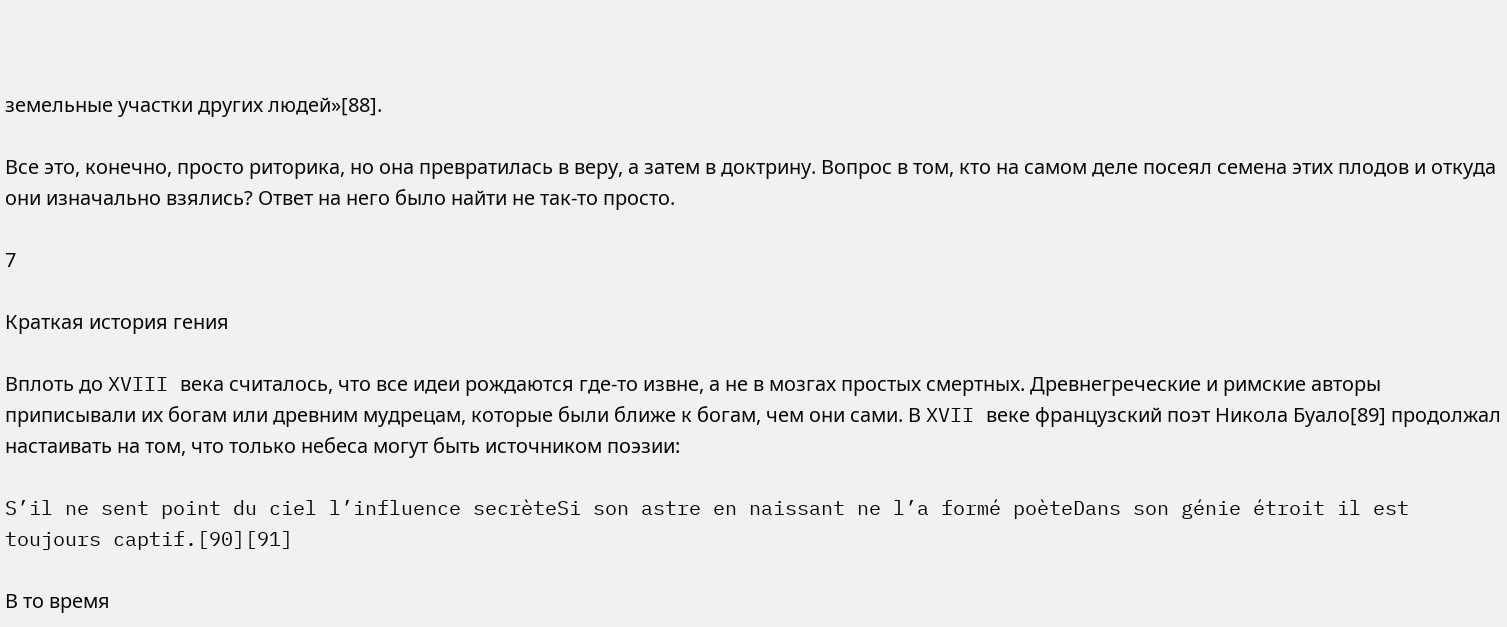земельные участки других людей»[88].

Все это, конечно, просто риторика, но она превратилась в веру, а затем в доктрину. Вопрос в том, кто на самом деле посеял семена этих плодов и откуда они изначально взялись? Ответ на него было найти не так-то просто.

7

Краткая история гения

Вплоть до XVIII века считалось, что все идеи рождаются где-то извне, а не в мозгах простых смертных. Древнегреческие и римские авторы приписывали их богам или древним мудрецам, которые были ближе к богам, чем они сами. В XVII веке французский поэт Никола Буало[89] продолжал настаивать на том, что только небеса могут быть источником поэзии:

S’il ne sent point du ciel l’influence secrèteSi son astre en naissant ne l’a formé poèteDans son génie étroit il est toujours captif.[90][91]

В то время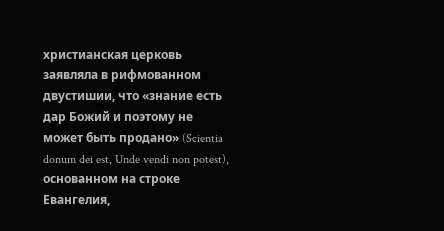христианская церковь заявляла в рифмованном двустишии, что «знание есть дар Божий и поэтому не может быть продано» (Scientia donum dei est, Unde vendi non potest), основанном на строке Евангелия,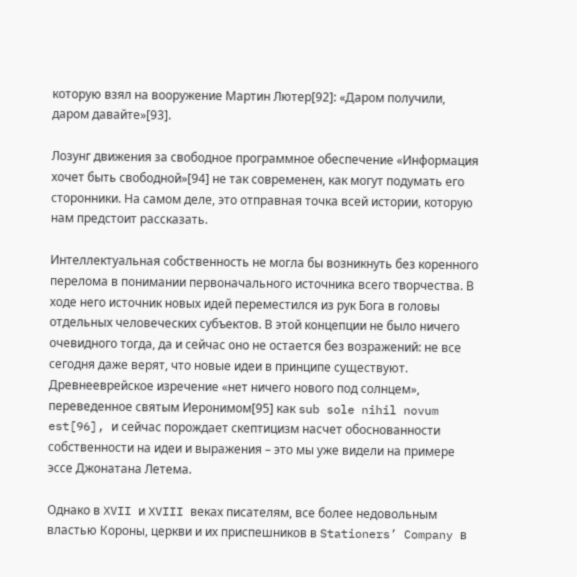которую взял на вооружение Мартин Лютер[92]: «Даром получили, даром давайте»[93].

Лозунг движения за свободное программное обеспечение «Информация хочет быть свободной»[94] не так современен, как могут подумать его сторонники. На самом деле, это отправная точка всей истории, которую нам предстоит рассказать.

Интеллектуальная собственность не могла бы возникнуть без коренного перелома в понимании первоначального источника всего творчества. В ходе него источник новых идей переместился из рук Бога в головы отдельных человеческих субъектов. В этой концепции не было ничего очевидного тогда, да и сейчас оно не остается без возражений: не все сегодня даже верят, что новые идеи в принципе существуют. Древнееврейское изречение «нет ничего нового под солнцем», переведенное святым Иеронимом[95] как sub sole nihil novum est[96], и сейчас порождает скептицизм насчет обоснованности собственности на идеи и выражения – это мы уже видели на примере эссе Джонатана Летема.

Однако в XVII и XVIII веках писателям, все более недовольным властью Короны, церкви и их приспешников в Stationers’ Company в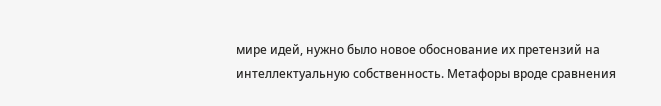мире идей, нужно было новое обоснование их претензий на интеллектуальную собственность. Метафоры вроде сравнения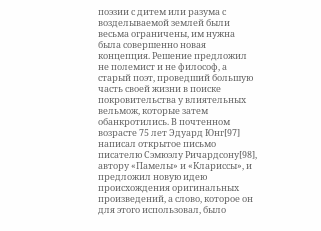поэзии с дитем или разума с возделываемой землей были весьма ограничены, им нужна была совершенно новая концепция. Решение предложил не полемист и не философ, а старый поэт, проведший большую часть своей жизни в поиске покровительства у влиятельных вельмож, которые затем обанкротились. В почтенном возрасте 75 лет Эдуард Юнг[97] написал открытое письмо писателю Сэмюэлу Ричардсону[98], автору «Памелы» и «Клариссы», и предложил новую идею происхождения оригинальных произведений, а слово, которое он для этого использовал, было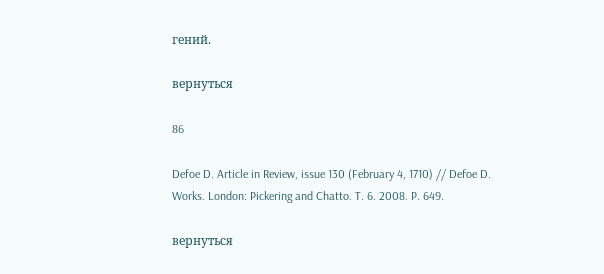гений.

вернуться

86

Defoe D. Article in Review, issue 130 (February 4, 1710) // Defoe D. Works. London: Pickering and Chatto. T. 6. 2008. P. 649.

вернуться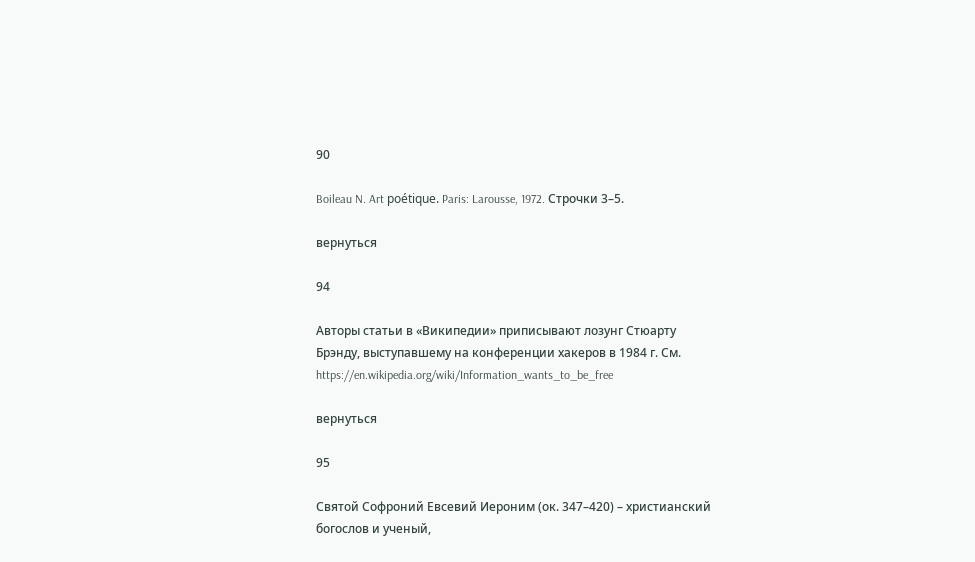90

Boileau N. Art poétique. Paris: Larousse, 1972. Строчки 3–5.

вернуться

94

Авторы статьи в «Википедии» приписывают лозунг Стюарту Брэнду, выступавшему на конференции хакеров в 1984 г. См. https://en.wikipedia.org/wiki/Information_wants_to_be_free

вернуться

95

Святой Софроний Евсевий Иероним (ок. 347–420) – христианский богослов и ученый,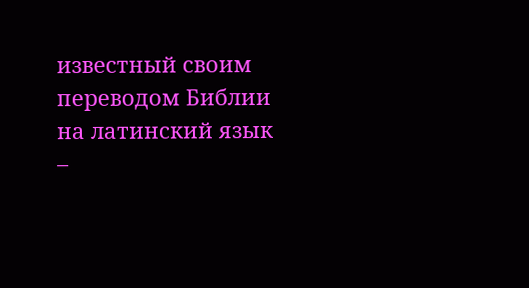известный своим переводом Библии на латинский язык –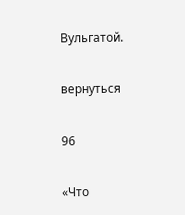Вульгатой.

вернуться

96

«Что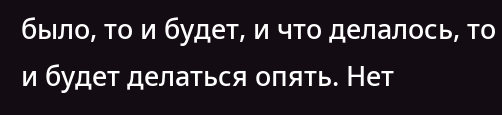было, то и будет, и что делалось, то и будет делаться опять. Нет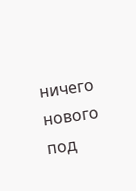ничего нового под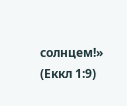солнцем!» (Еккл 1:9)